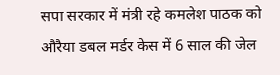सपा सरकार में मंत्री रहे कमलेश पाठक को औरैया डबल मर्डर केस में 6 साल की जेल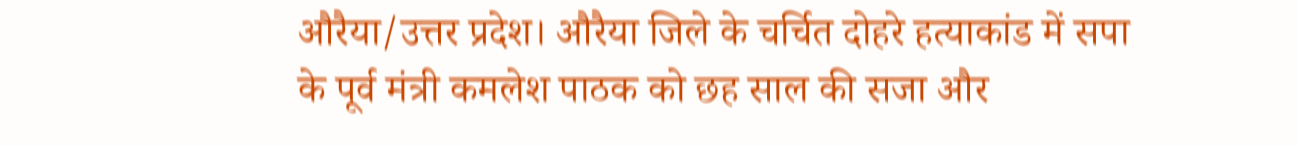औरैया/उत्तर प्रदेश। औरैया जिले के चर्चित दोहरे हत्याकांड में सपा के पूर्व मंत्री कमलेश पाठक को छह साल की सजा और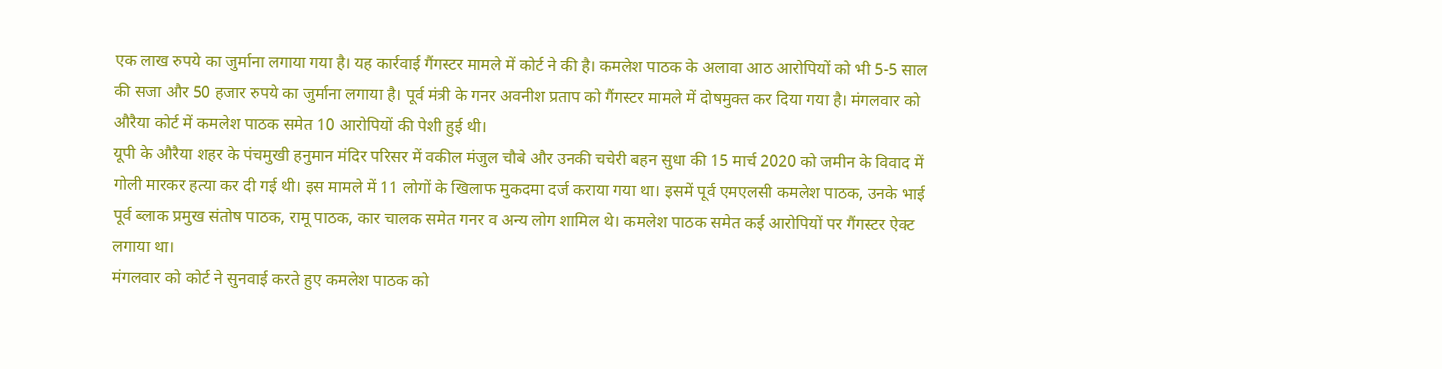एक लाख रुपये का जुर्माना लगाया गया है। यह कार्रवाई गैंगस्टर मामले में कोर्ट ने की है। कमलेश पाठक के अलावा आठ आरोपियों को भी 5-5 साल की सजा और 50 हजार रुपये का जुर्माना लगाया है। पूर्व मंत्री के गनर अवनीश प्रताप को गैंगस्टर मामले में दोषमुक्त कर दिया गया है। मंगलवार को औरैया कोर्ट में कमलेश पाठक समेत 10 आरोपियों की पेशी हुई थी।
यूपी के औरैया शहर के पंचमुखी हनुमान मंदिर परिसर में वकील मंजुल चौबे और उनकी चचेरी बहन सुधा की 15 मार्च 2020 को जमीन के विवाद में गोली मारकर हत्या कर दी गई थी। इस मामले में 11 लोगों के खिलाफ मुकदमा दर्ज कराया गया था। इसमें पूर्व एमएलसी कमलेश पाठक, उनके भाई पूर्व ब्लाक प्रमुख संतोष पाठक, रामू पाठक, कार चालक समेत गनर व अन्य लोग शामिल थे। कमलेश पाठक समेत कई आरोपियों पर गैंगस्टर ऐक्ट लगाया था।
मंगलवार को कोर्ट ने सुनवाई करते हुए कमलेश पाठक को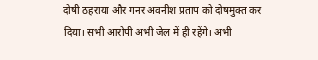दोषी ठहराया और गनर अवनीश प्रताप को दोषमुक्त कर दिया। सभी आरोपी अभी जेल में ही रहेंगे। अभी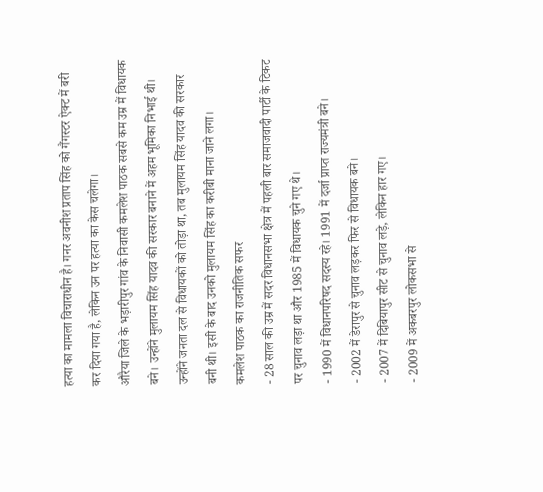हत्या का मामला विचाराधीन है। गनर अवनीश प्रताप सिंह को गैंगस्टर ऐक्ट में बरी कर दिया गया है, लेकिन उन पर हत्या का केस चलेगा।
औरैया जिले के भड़ारीपुर गांव के निवासी कमलेश पाठक सबसे कम उम्र में विधायक बने। उन्होंने मुलायम सिंह यादव की सरकार बनाने में अहम भूमिका निभाई थी। उन्होंने जनता दल से विधायकों को तोड़ा था, तब मुलायम सिंह यादव की सरकार बनी थी। इसी के बाद उनको मुलायम सिंह का करीबी माना जाने लगा।
कमलेश पाठक का राजनीतिक सफर
- 28 साल की उम्र में सदर विधानसभा क्षेत्र में पहली बार समाजवादी पार्टी के टिकट पर चुनाव लड़ा था और 1985 में विधायक चुने गए थे।
- 1990 में विधानपरिषद सदस्य रहे। 1991 में दर्जा प्राप्त राज्यमंत्री बने।
- 2002 में डेरापुर से चुनाव लड़कर फिर से विधायक बने।
- 2007 में दिबियापुर सीट से चुनाव लड़े, लेकिन हार गए।
- 2009 में अकबरपुर लोकसभा से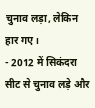चुनाव लड़ा, लेकिन हार गए।
- 2012 में सिकंदरा सीट से चुनाव लड़े और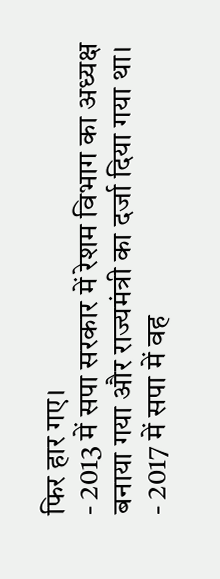फिर हार गए।
- 2013 में सपा सरकार में रेशम विभाग का अध्यक्ष बनाया गया और राज्यमंत्री का दर्जा दिया गया था।
- 2017 में सपा में वह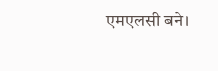एमएलसी बने।